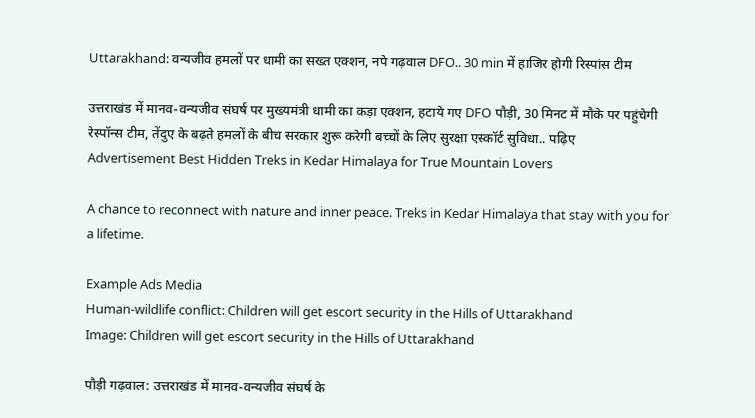Uttarakhand: वन्यजीव हमलों पर धामी का सख्त एक्शन, नपे गढ़वाल DFO.. 30 min में हाजिर होगी रिस्पांस टीम

उत्तराखंड में मानव-वन्यजीव संघर्ष पर मुख्यमंत्री धामी का कड़ा एक्शन, हटाये गए DFO पौड़ी, 30 मिनट में मौके पर पहुंचेगी रेस्पॉन्स टीम, तेंदुए के बढ़ते हमलों के बीच सरकार शुरू करेगी बच्चों के लिए सुरक्षा एस्कॉर्ट सुविधा.. पढ़िए
Advertisement Best Hidden Treks in Kedar Himalaya for True Mountain Lovers

A chance to reconnect with nature and inner peace. Treks in Kedar Himalaya that stay with you for a lifetime.

Example Ads Media
Human-wildlife conflict: Children will get escort security in the Hills of Uttarakhand
Image: Children will get escort security in the Hills of Uttarakhand

पौड़ी गढ़वाल: उत्तराखंड में मानव-वन्यजीव संघर्ष के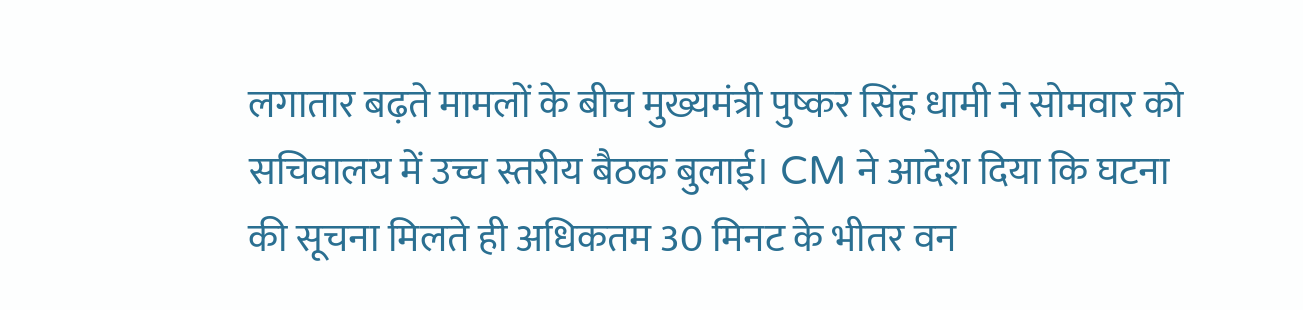लगातार बढ़ते मामलों के बीच मुख्यमंत्री पुष्कर सिंह धामी ने सोमवार को सचिवालय में उच्च स्तरीय बैठक बुलाई। CM ने आदेश दिया कि घटना की सूचना मिलते ही अधिकतम 30 मिनट के भीतर वन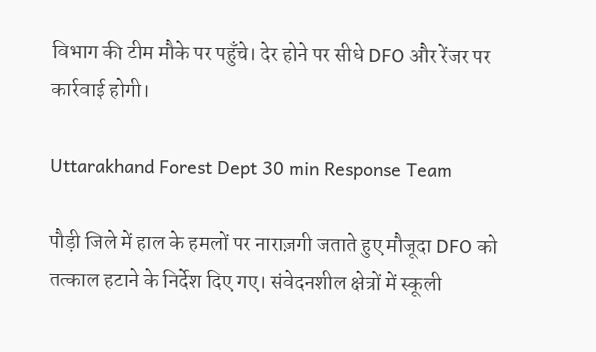विभाग की टीम मौके पर पहुँचे। देर होने पर सीधे DFO और रेंजर पर कार्रवाई होगी।

Uttarakhand Forest Dept 30 min Response Team

पौड़ी जिले में हाल के हमलों पर नाराज़गी जताते हुए मौजूदा DFO को तत्काल हटाने के निर्देश दिए गए। संवेदनशील क्षेत्रों में स्कूली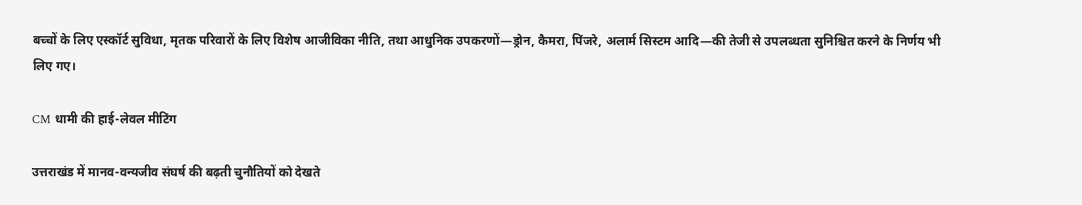बच्चों के लिए एस्कॉर्ट सुविधा, मृतक परिवारों के लिए विशेष आजीविका नीति, तथा आधुनिक उपकरणों—ड्रोन, कैमरा, पिंजरे, अलार्म सिस्टम आदि—की तेजी से उपलब्धता सुनिश्चित करने के निर्णय भी लिए गए।

CM धामी की हाई-लेवल मीटिंग

उत्तराखंड में मानव-वन्यजीव संघर्ष की बढ़ती चुनौतियों को देखते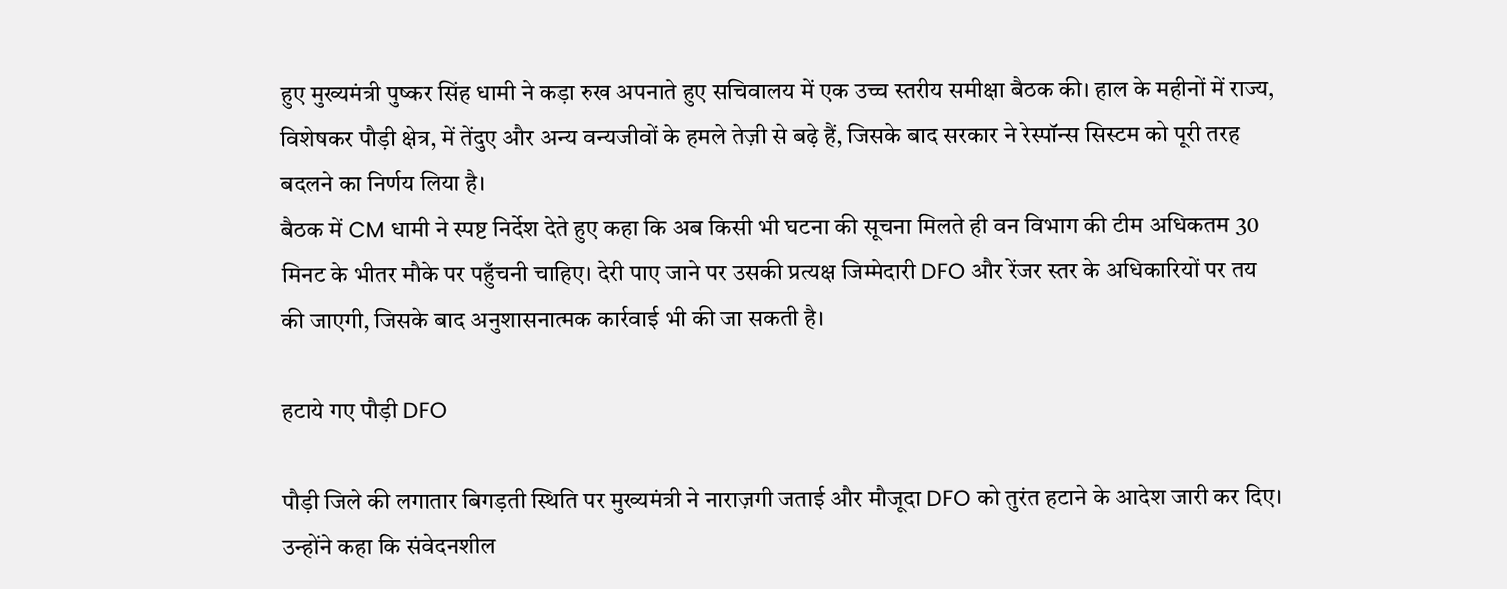हुए मुख्यमंत्री पुष्कर सिंह धामी ने कड़ा रुख अपनाते हुए सचिवालय में एक उच्च स्तरीय समीक्षा बैठक की। हाल के महीनों में राज्य, विशेषकर पौड़ी क्षेत्र, में तेंदुए और अन्य वन्यजीवों के हमले तेज़ी से बढ़े हैं, जिसके बाद सरकार ने रेस्पॉन्स सिस्टम को पूरी तरह बदलने का निर्णय लिया है।
बैठक में CM धामी ने स्पष्ट निर्देश देते हुए कहा कि अब किसी भी घटना की सूचना मिलते ही वन विभाग की टीम अधिकतम 30 मिनट के भीतर मौके पर पहुँचनी चाहिए। देरी पाए जाने पर उसकी प्रत्यक्ष जिम्मेदारी DFO और रेंजर स्तर के अधिकारियों पर तय की जाएगी, जिसके बाद अनुशासनात्मक कार्रवाई भी की जा सकती है।

हटाये गए पौड़ी DFO

पौड़ी जिले की लगातार बिगड़ती स्थिति पर मुख्यमंत्री ने नाराज़गी जताई और मौजूदा DFO को तुरंत हटाने के आदेश जारी कर दिए। उन्होंने कहा कि संवेदनशील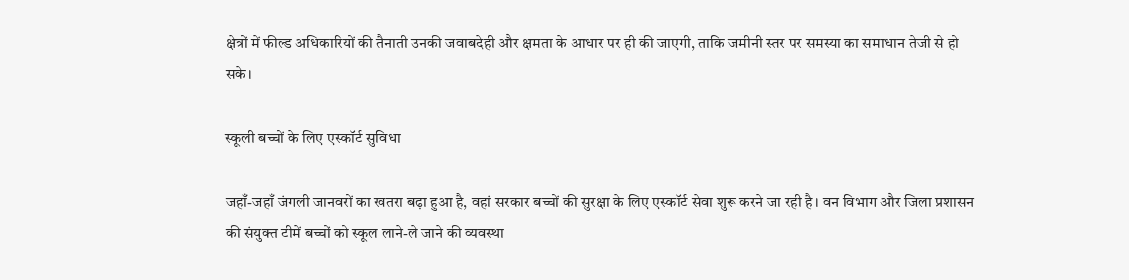क्षेत्रों में फील्ड अधिकारियों की तैनाती उनकी जवाबदेही और क्षमता के आधार पर ही की जाएगी, ताकि जमीनी स्तर पर समस्या का समाधान तेजी से हो सके।

स्कूली बच्चों के लिए एस्कॉर्ट सुविधा

जहाँ-जहाँ जंगली जानवरों का खतरा बढ़ा हुआ है, वहां सरकार बच्चों की सुरक्षा के लिए एस्कॉर्ट सेवा शुरू करने जा रही है। वन विभाग और जिला प्रशासन की संयुक्त टीमें बच्चों को स्कूल लाने-ले जाने की व्यवस्था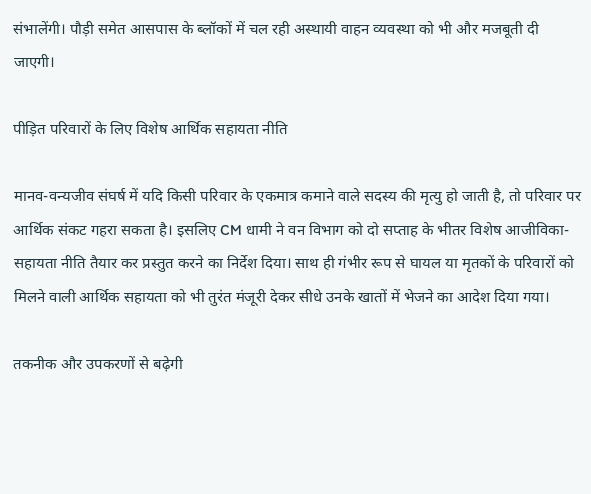संभालेंगी। पौड़ी समेत आसपास के ब्लॉकों में चल रही अस्थायी वाहन व्यवस्था को भी और मजबूती दी जाएगी।

पीड़ित परिवारों के लिए विशेष आर्थिक सहायता नीति

मानव-वन्यजीव संघर्ष में यदि किसी परिवार के एकमात्र कमाने वाले सदस्य की मृत्यु हो जाती है, तो परिवार पर आर्थिक संकट गहरा सकता है। इसलिए CM धामी ने वन विभाग को दो सप्ताह के भीतर विशेष आजीविका-सहायता नीति तैयार कर प्रस्तुत करने का निर्देश दिया। साथ ही गंभीर रूप से घायल या मृतकों के परिवारों को मिलने वाली आर्थिक सहायता को भी तुरंत मंजूरी देकर सीधे उनके खातों में भेजने का आदेश दिया गया।

तकनीक और उपकरणों से बढ़ेगी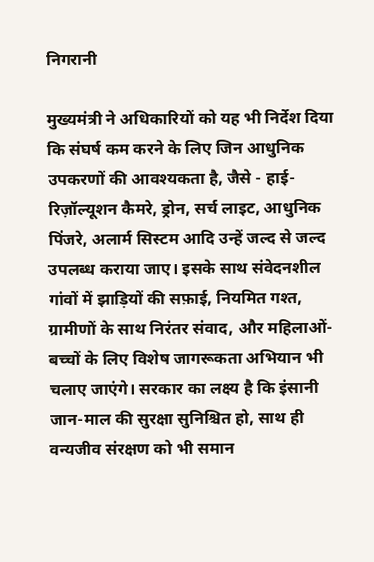निगरानी

मुख्यमंत्री ने अधिकारियों को यह भी निर्देश दिया कि संघर्ष कम करने के लिए जिन आधुनिक उपकरणों की आवश्यकता है, जैसे - हाई-रिज़ॉल्यूशन कैमरे, ड्रोन, सर्च लाइट, आधुनिक पिंजरे, अलार्म सिस्टम आदि उन्हें जल्द से जल्द उपलब्ध कराया जाए। इसके साथ संवेदनशील गांवों में झाड़ियों की सफ़ाई, नियमित गश्त, ग्रामीणों के साथ निरंतर संवाद, और महिलाओं-बच्चों के लिए विशेष जागरूकता अभियान भी चलाए जाएंगे। सरकार का लक्ष्य है कि इंसानी जान-माल की सुरक्षा सुनिश्चित हो, साथ ही वन्यजीव संरक्षण को भी समान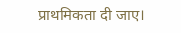प्राथमिकता दी जाए।